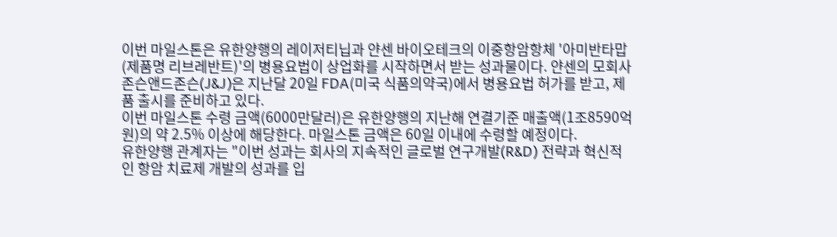이번 마일스톤은 유한양행의 레이저티닙과 얀센 바이오테크의 이중항암항체 '아미반타맙(제품명 리브레반트)'의 병용요법이 상업화를 시작하면서 받는 성과물이다. 얀센의 모회사 존슨앤드존슨(J&J)은 지난달 20일 FDA(미국 식품의약국)에서 병용요법 허가를 받고, 제품 출시를 준비하고 있다.
이번 마일스톤 수령 금액(6000만달러)은 유한양행의 지난해 연결기준 매출액(1조8590억원)의 약 2.5% 이상에 해당한다. 마일스톤 금액은 60일 이내에 수령할 예정이다.
유한양행 관계자는 "이번 성과는 회사의 지속적인 글로벌 연구개발(R&D) 전략과 혁신적인 항암 치료제 개발의 성과를 입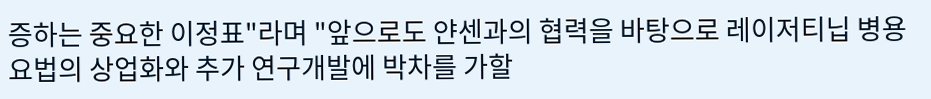증하는 중요한 이정표"라며 "앞으로도 얀센과의 협력을 바탕으로 레이저티닙 병용요법의 상업화와 추가 연구개발에 박차를 가할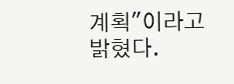계획"이라고 밝혔다.